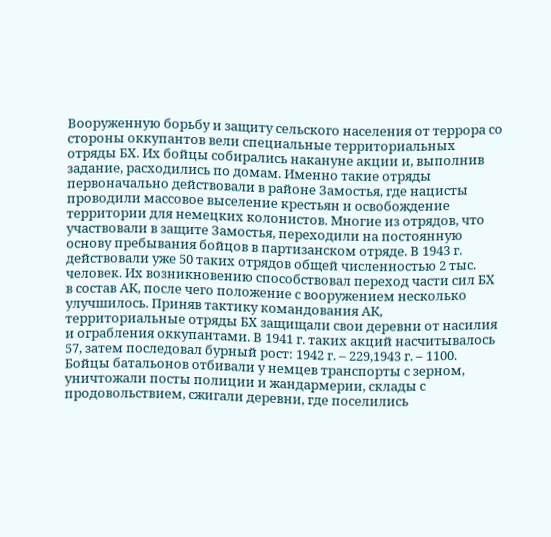Вооруженную борьбу и защиту сельского населения от террора со стороны оккупантов вели специальные территориальных отряды БХ. Их бойцы собирались накануне акции и, выполнив задание, расходились по домам. Именно такие отряды первоначально действовали в районе Замостья, где нацисты проводили массовое выселение крестьян и освобождение территории для немецких колонистов. Многие из отрядов, что участвовали в защите Замостья, переходили на постоянную основу пребывания бойцов в партизанском отряде. В 1943 г. действовали уже 50 таких отрядов общей численностью 2 тыс. человек. Их возникновению способствовал переход части сил БХ в состав АК, после чего положение с вооружением несколько улучшилось. Приняв тактику командования АК, территориальные отряды БХ защищали свои деревни от насилия и ограбления оккупантами. В 1941 г. таких акций насчитывалось 57, затем последовал бурный рост: 1942 г. – 229,1943 г. – 1100. Бойцы батальонов отбивали у немцев транспорты с зерном, уничтожали посты полиции и жандармерии, склады с продовольствием, сжигали деревни, где поселились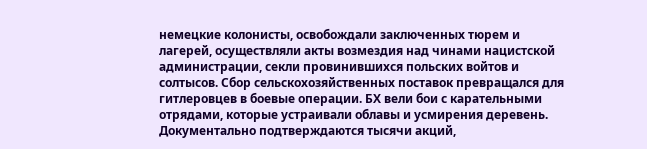немецкие колонисты, освобождали заключенных тюрем и лагерей, осуществляли акты возмездия над чинами нацистской администрации, секли провинившихся польских войтов и солтысов. Сбор сельскохозяйственных поставок превращался для гитлеровцев в боевые операции. БХ вели бои с карательными отрядами, которые устраивали облавы и усмирения деревень. Документально подтверждаются тысячи акций,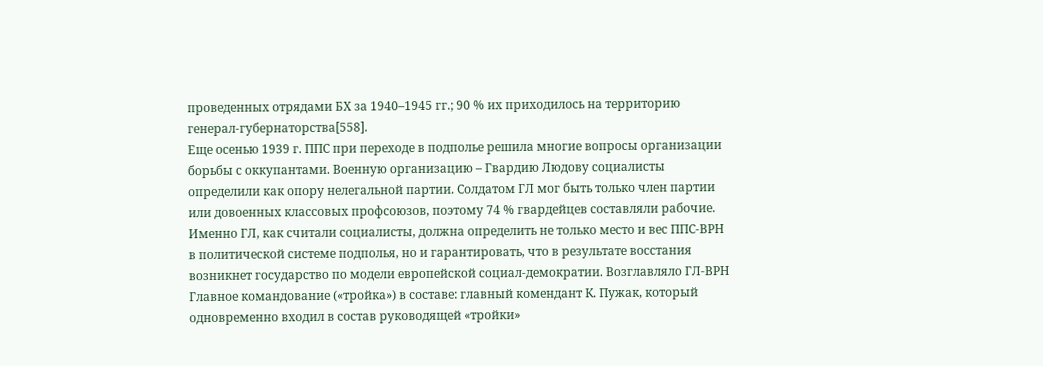проведенных отрядами БХ за 1940–1945 гг.; 90 % их приходилось на территорию генерал-губернаторства[558].
Еще осенью 1939 г. ППС при переходе в подполье решила многие вопросы организации борьбы с оккупантами. Военную организацию – Гвардию Людову социалисты определили как опору нелегальной партии. Солдатом ГЛ мог быть только член партии или довоенных классовых профсоюзов, поэтому 74 % гвардейцев составляли рабочие. Именно ГЛ, как считали социалисты, должна определить не только место и вес ППС-ВРН в политической системе подполья, но и гарантировать, что в результате восстания возникнет государство по модели европейской социал-демократии. Возглавляло ГЛ-ВРН Главное командование («тройка») в составе: главный комендант К. Пужак, который одновременно входил в состав руководящей «тройки»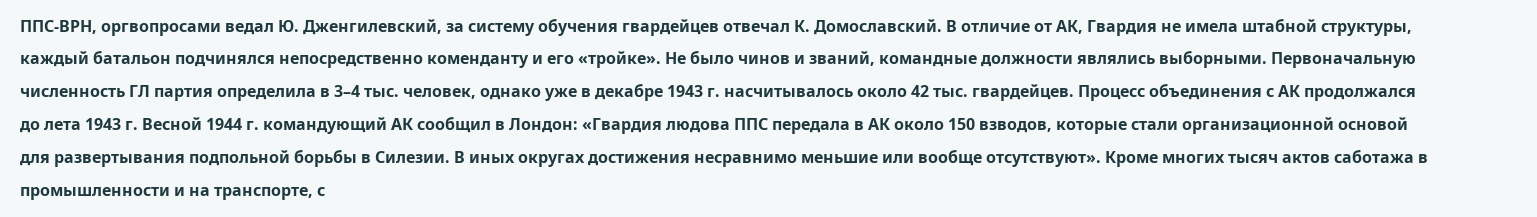ППС-ВРН, оргвопросами ведал Ю. Дженгилевский, за систему обучения гвардейцев отвечал К. Домославский. В отличие от АК, Гвардия не имела штабной структуры, каждый батальон подчинялся непосредственно коменданту и его «тройке». Не было чинов и званий, командные должности являлись выборными. Первоначальную численность ГЛ партия определила в 3–4 тыс. человек, однако уже в декабре 1943 г. насчитывалось около 42 тыс. гвардейцев. Процесс объединения с АК продолжался до лета 1943 г. Весной 1944 г. командующий АК сообщил в Лондон: «Гвардия людова ППС передала в АК около 150 взводов, которые стали организационной основой для развертывания подпольной борьбы в Силезии. В иных округах достижения несравнимо меньшие или вообще отсутствуют». Кроме многих тысяч актов саботажа в промышленности и на транспорте, с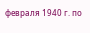февраля 1940 г. по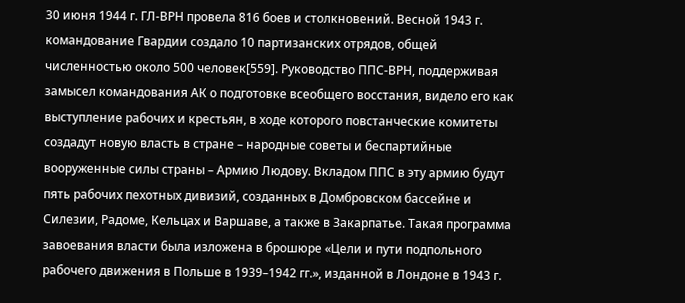30 июня 1944 г. ГЛ-ВРН провела 816 боев и столкновений. Весной 1943 г. командование Гвардии создало 10 партизанских отрядов, общей численностью около 500 человек[559]. Руководство ППС-ВРН, поддерживая замысел командования АК о подготовке всеобщего восстания, видело его как выступление рабочих и крестьян, в ходе которого повстанческие комитеты создадут новую власть в стране – народные советы и беспартийные вооруженные силы страны – Армию Людову. Вкладом ППС в эту армию будут пять рабочих пехотных дивизий, созданных в Домбровском бассейне и Силезии, Радоме, Кельцах и Варшаве, а также в Закарпатье. Такая программа завоевания власти была изложена в брошюре «Цели и пути подпольного рабочего движения в Польше в 1939–1942 гг.», изданной в Лондоне в 1943 г.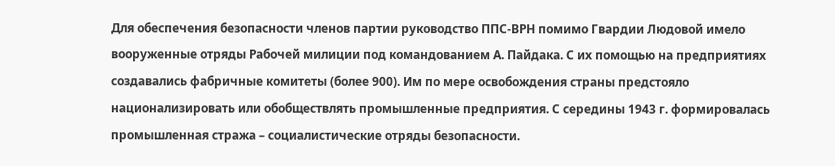Для обеспечения безопасности членов партии руководство ППС-ВРН помимо Гвардии Людовой имело вооруженные отряды Рабочей милиции под командованием А. Пайдака. С их помощью на предприятиях создавались фабричные комитеты (более 900). Им по мере освобождения страны предстояло национализировать или обобществлять промышленные предприятия. С середины 1943 г. формировалась промышленная стража – социалистические отряды безопасности.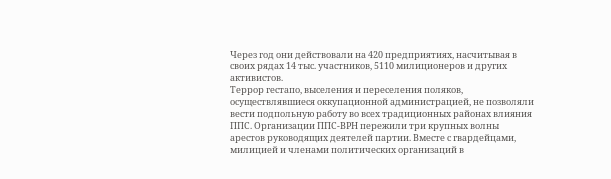Через год они действовали на 420 предприятиях, насчитывая в своих рядах 14 тыс. участников, 5110 милиционеров и других активистов.
Террор гестапо, выселения и переселения поляков, осуществлявшиеся оккупационной администрацией, не позволяли вести подпольную работу во всех традиционных районах влияния ППС. Организации ППС-ВРН пережили три крупных волны арестов руководящих деятелей партии. Вместе с гвардейцами, милицией и членами политических организаций в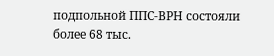подпольной ППС-ВРН состояли более 68 тыс.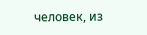человек, из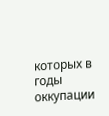которых в годы оккупации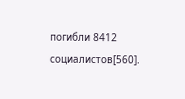погибли 8412 социалистов[560].